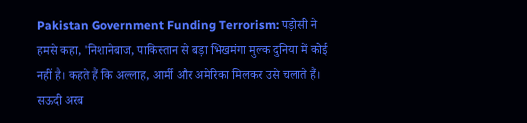Pakistan Government Funding Terrorism: पड़ोसी ने हमसे कहा, 'निशानेबाज, पाकिस्तान से बड़ा भिखमंगा मुल्क दुनिया में कोई नहीं है। कहते हैं कि अल्लाह, आर्मी और अमेरिका मिलकर उसे चलाते हैं। सऊदी अरब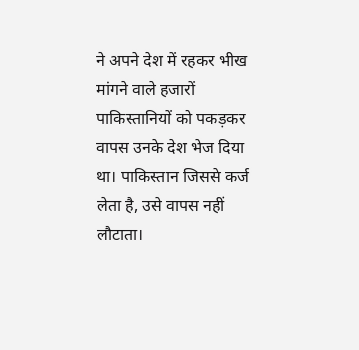ने अपने देश में रहकर भीख मांगने वाले हजारों पाकिस्तानियों को पकड़कर वापस उनके देश भेज दिया था। पाकिस्तान जिससे कर्ज लेता है, उसे वापस नहीं लौटाता।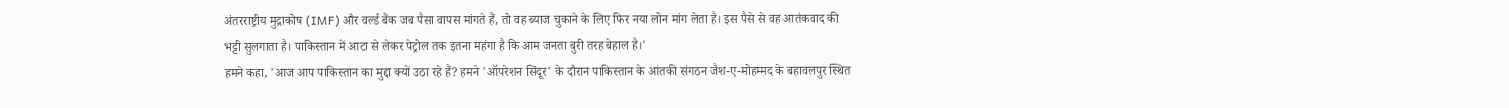अंतरराष्ट्रीय मुद्राकोष (IMF) और वर्ल्ड बैंक जब पैसा वापस मांगते हैं, तो वह ब्याज चुकाने के लिए फिर नया लोन मांग लेता है। इस पैसे से वह आतंकवाद की भट्टी सुलगाता है। पाकिस्तान में आटा से लेकर पेट्रोल तक इतना महंगा है कि आम जनता बुरी तरह बेहाल है।'
हमने कहा, 'आज आप पाकिस्तान का मुद्दा क्यों उठा रहे हैं? हमने 'ऑपरेशन सिंदूर' के दौरान पाकिस्तान के आंतकी संगठन जैश-ए-मोहम्मद के बहावलपुर स्थित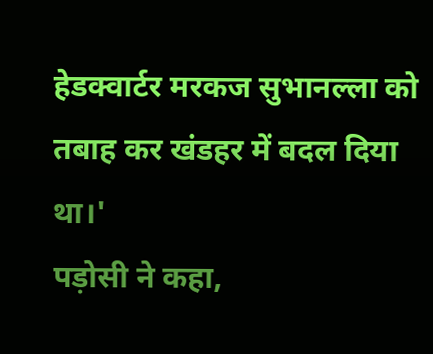हेडक्वार्टर मरकज सुभानल्ला को तबाह कर खंडहर में बदल दिया था।'
पड़ोसी ने कहा,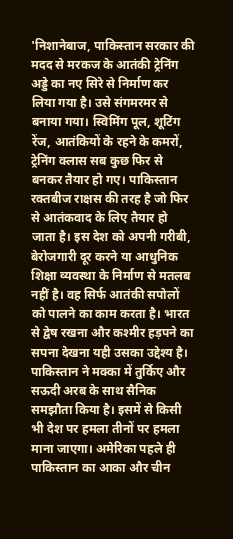'निशानेबाज, पाकिस्तान सरकार की मदद से मरकज के आतंकी ट्रेनिंग अड्डे का नए सिरे से निर्माण कर लिया गया है। उसे संगमरमर से बनाया गया। स्विमिंग पूल, शूटिंग रेंज, आतंकियों के रहने के कमरों, ट्रेनिंग क्लास सब कुछ फिर से बनकर तैयार हो गए। पाकिस्तान रक्तबीज राक्षस की तरह है जो फिर से आतंकवाद के लिए तैयार हो जाता है। इस देश को अपनी गरीबी, बेरोजगारी दूर करने या आधुनिक शिक्षा व्यवस्था के निर्माण से मतलब नहीं है। वह सिर्फ आतंकी सपोलों को पालने का काम करता है। भारत से द्वेष रखना और कश्मीर हड़पने का सपना देखना यही उसका उद्देश्य है। पाकिस्तान ने मक्का में तुर्किए और सऊदी अरब के साथ सैनिक समझौता किया है। इसमें से किसी भी देश पर हमला तीनों पर हमला माना जाएगा। अमेरिका पहले ही पाकिस्तान का आका और चीन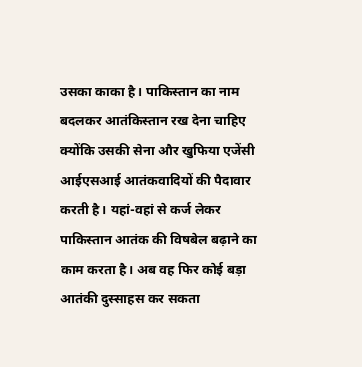उसका काका है। पाकिस्तान का नाम बदलकर आतंकिस्तान रख देना चाहिए क्योंकि उसकी सेना और खुफिया एजेंसी आईएसआई आतंकवादियों की पैदावार करती है। यहां-वहां से कर्ज लेकर पाकिस्तान आतंक की विषबेल बढ़ाने का काम करता है। अब वह फिर कोई बड़ा आतंकी दुस्साहस कर सकता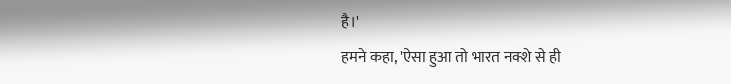है।'
हमने कहा, 'ऐसा हुआ तो भारत नक्शे से ही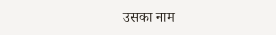उसका नाम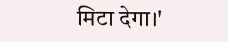मिटा देगा।'